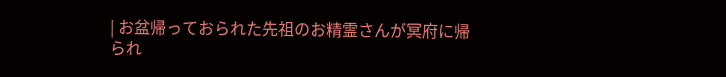| お盆帰っておられた先祖のお精霊さんが冥府に帰られ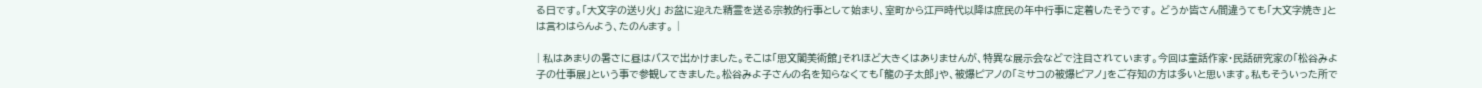る日です。「大文字の送り火」 お盆に迎えた精霊を送る宗教的行事として始まり、室町から江戸時代以降は庶民の年中行事に定着したそうです。 どうか皆さん間違うても「大文字焼き」とは言わはらんよう、たのんます。 |

| 私はあまりの暑さに昼はバスで出かけました。そこは「思文閣美術館」それほど大きくはありませんが、特異な展示会などで注目されています。今回は童話作家・民話研究家の「松谷みよ子の仕事展」という事で参観してきました。松谷みよ子さんの名を知らなくても「龍の子太郎」や、被爆ピアノの「ミサコの被爆ピアノ」をご存知の方は多いと思います。私もそういった所で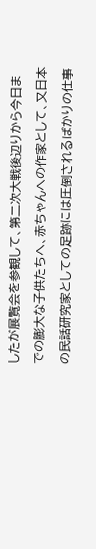したが展覧会を参観して、第二次大戦後辺りから今日までの膨大な子供たちへ、赤ちゃんへの作家として、又日本の民話研究家としての足跡には圧倒されるばかりの仕事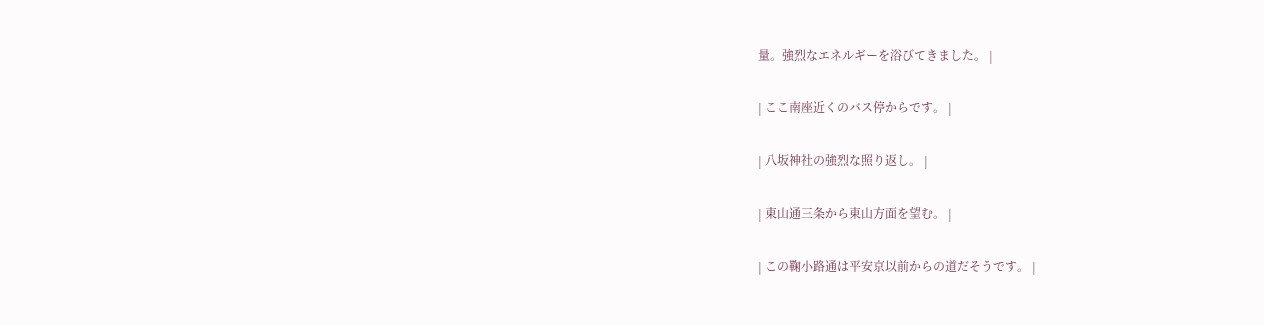量。強烈なエネルギーを浴びてきました。 |

| ここ南座近くのバス停からです。 |

| 八坂神社の強烈な照り返し。 |

| 東山通三条から東山方面を望む。 |

| この鞠小路通は平安京以前からの道だそうです。 |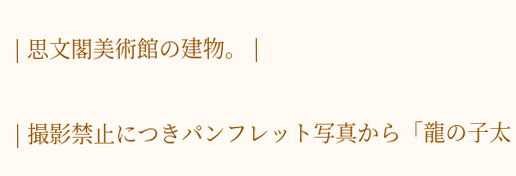| 思文閣美術館の建物。 |

| 撮影禁止につきパンフレット写真から「龍の子太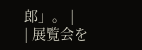郎」。 |
| 展覧会を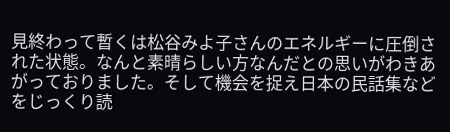見終わって暫くは松谷みよ子さんのエネルギーに圧倒された状態。なんと素晴らしい方なんだとの思いがわきあがっておりました。そして機会を捉え日本の民話集などをじっくり読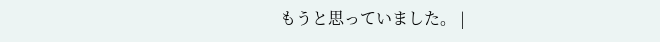もうと思っていました。 |